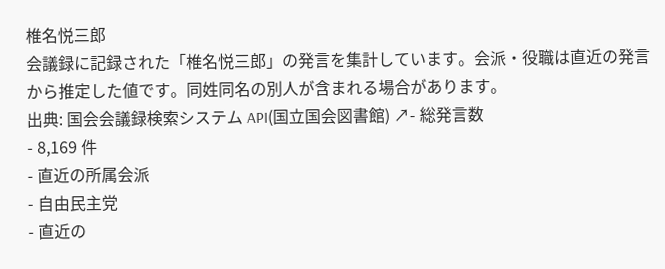椎名悦三郎
会議録に記録された「椎名悦三郎」の発言を集計しています。会派・役職は直近の発言から推定した値です。同姓同名の別人が含まれる場合があります。
出典: 国会会議録検索システム API(国立国会図書館) ↗- 総発言数
- 8,169 件
- 直近の所属会派
- 自由民主党
- 直近の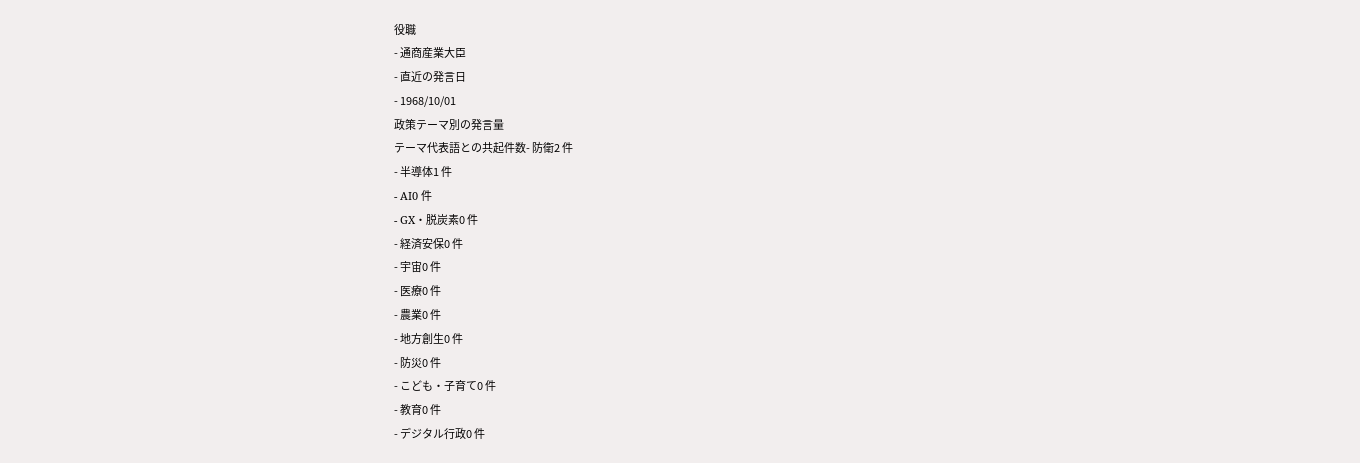役職
- 通商産業大臣
- 直近の発言日
- 1968/10/01
政策テーマ別の発言量
テーマ代表語との共起件数- 防衛2 件
- 半導体1 件
- AI0 件
- GX・脱炭素0 件
- 経済安保0 件
- 宇宙0 件
- 医療0 件
- 農業0 件
- 地方創生0 件
- 防災0 件
- こども・子育て0 件
- 教育0 件
- デジタル行政0 件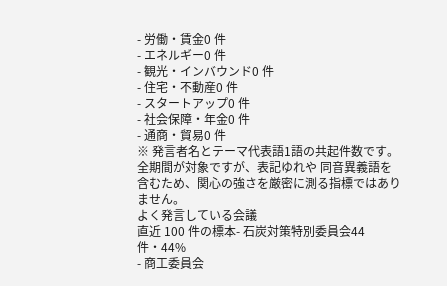- 労働・賃金0 件
- エネルギー0 件
- 観光・インバウンド0 件
- 住宅・不動産0 件
- スタートアップ0 件
- 社会保障・年金0 件
- 通商・貿易0 件
※ 発言者名とテーマ代表語1語の共起件数です。全期間が対象ですが、表記ゆれや 同音異義語を含むため、関心の強さを厳密に測る指標ではありません。
よく発言している会議
直近 100 件の標本- 石炭対策特別委員会44 件・44%
- 商工委員会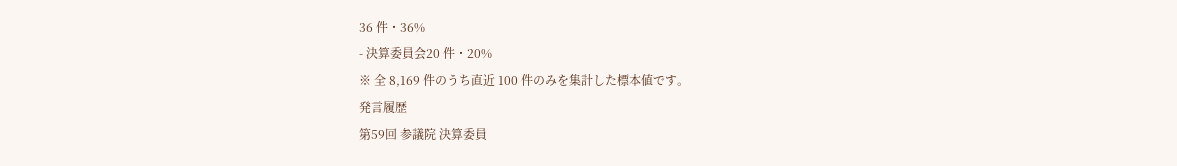36 件・36%
- 決算委員会20 件・20%
※ 全 8,169 件のうち直近 100 件のみを集計した標本値です。
発言履歴
第59回 参議院 決算委員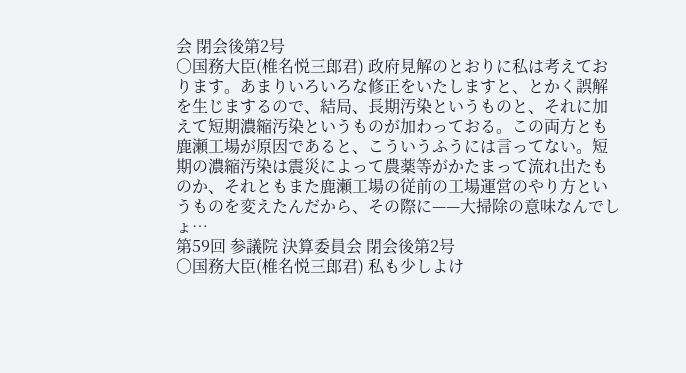会 閉会後第2号
○国務大臣(椎名悦三郎君) 政府見解のとおりに私は考えております。あまりいろいろな修正をいたしますと、とかく誤解を生じまするので、結局、長期汚染というものと、それに加えて短期濃縮汚染というものが加わっておる。この両方とも鹿瀬工場が原因であると、こういうふうには言ってない。短期の濃縮汚染は震災によって農薬等がかたまって流れ出たものか、それともまた鹿瀬工場の従前の工場運営のやり方というものを変えたんだから、その際に——大掃除の意味なんでしょ…
第59回 参議院 決算委員会 閉会後第2号
○国務大臣(椎名悦三郎君) 私も少しよけ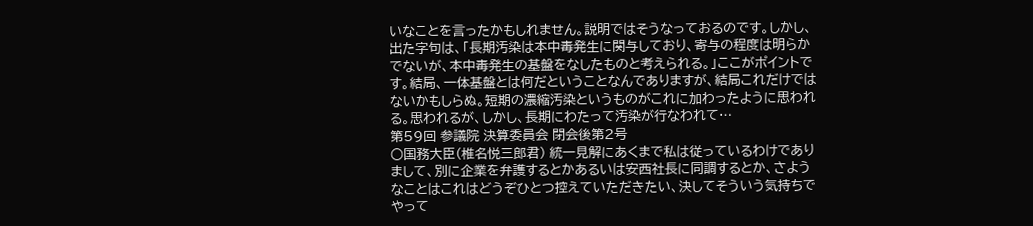いなことを言ったかもしれません。説明ではそうなっておるのです。しかし、出た字句は、「長期汚染は本中毒発生に関与しており、寄与の程度は明らかでないが、本中毒発生の基盤をなしたものと考えられる。」ここがポイントです。結局、一体基盤とは何だということなんでありますが、結局これだけではないかもしらぬ。短期の濃縮汚染というものがこれに加わったように思われる。思われるが、しかし、長期にわたって汚染が行なわれて…
第59回 参議院 決算委員会 閉会後第2号
○国務大臣(椎名悦三郎君) 統一見解にあくまで私は従っているわけでありまして、別に企業を弁護するとかあるいは安西社長に同調するとか、さようなことはこれはどうぞひとつ控えていただきたい、決してそういう気持ちでやって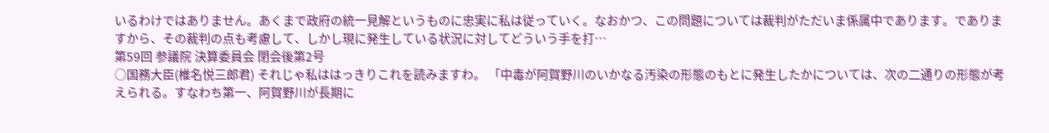いるわけではありません。あくまで政府の統一見解というものに忠実に私は従っていく。なおかつ、この問題については裁判がただいま係属中であります。でありますから、その裁判の点も考慮して、しかし現に発生している状況に対してどういう手を打…
第59回 参議院 決算委員会 閉会後第2号
○国務大臣(椎名悦三郎君) それじゃ私ははっきりこれを読みますわ。 「中毒が阿賀野川のいかなる汚染の形態のもとに発生したかについては、次の二通りの形態が考えられる。すなわち第一、阿賀野川が長期に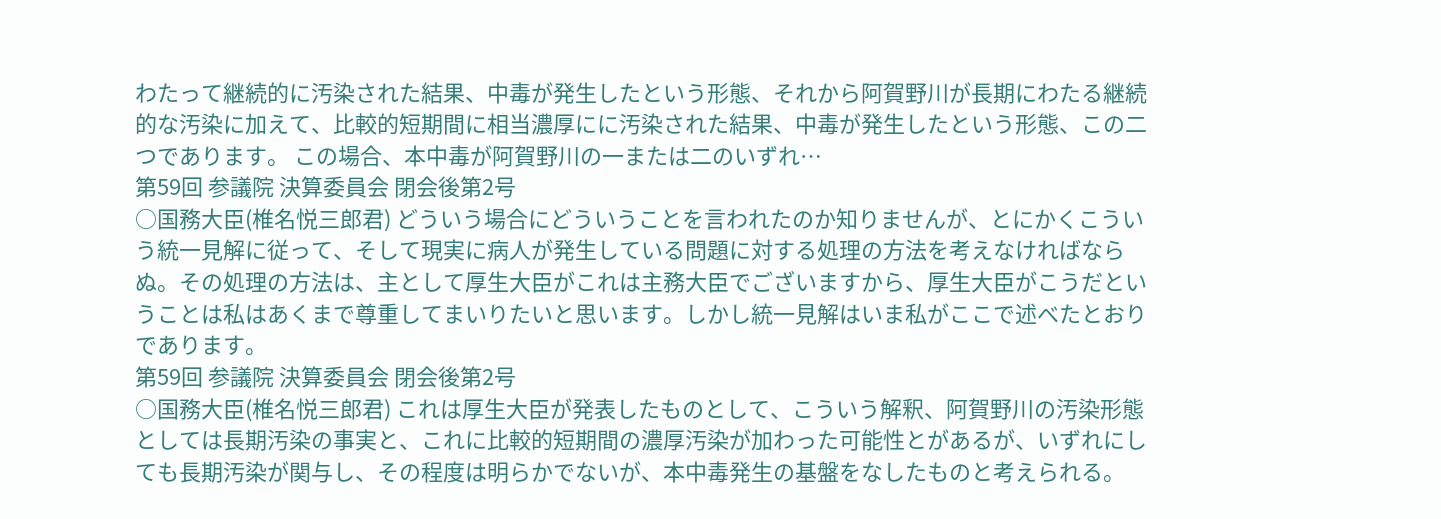わたって継続的に汚染された結果、中毒が発生したという形態、それから阿賀野川が長期にわたる継続的な汚染に加えて、比較的短期間に相当濃厚にに汚染された結果、中毒が発生したという形態、この二つであります。 この場合、本中毒が阿賀野川の一または二のいずれ…
第59回 参議院 決算委員会 閉会後第2号
○国務大臣(椎名悦三郎君) どういう場合にどういうことを言われたのか知りませんが、とにかくこういう統一見解に従って、そして現実に病人が発生している問題に対する処理の方法を考えなければならぬ。その処理の方法は、主として厚生大臣がこれは主務大臣でございますから、厚生大臣がこうだということは私はあくまで尊重してまいりたいと思います。しかし統一見解はいま私がここで述べたとおりであります。
第59回 参議院 決算委員会 閉会後第2号
○国務大臣(椎名悦三郎君) これは厚生大臣が発表したものとして、こういう解釈、阿賀野川の汚染形態としては長期汚染の事実と、これに比較的短期間の濃厚汚染が加わった可能性とがあるが、いずれにしても長期汚染が関与し、その程度は明らかでないが、本中毒発生の基盤をなしたものと考えられる。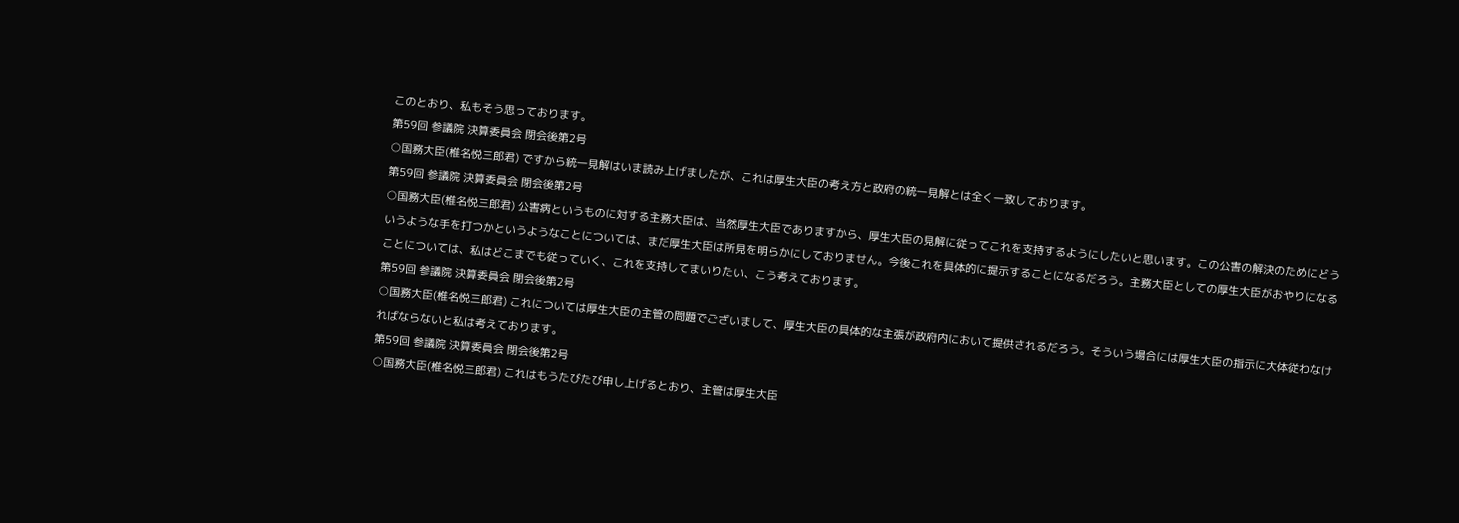このとおり、私もそう思っております。
第59回 参議院 決算委員会 閉会後第2号
○国務大臣(椎名悦三郎君) ですから統一見解はいま読み上げましたが、これは厚生大臣の考え方と政府の統一見解とは全く一致しております。
第59回 参議院 決算委員会 閉会後第2号
○国務大臣(椎名悦三郎君) 公害病というものに対する主務大臣は、当然厚生大臣でありますから、厚生大臣の見解に従ってこれを支持するようにしたいと思います。この公害の解決のためにどういうような手を打つかというようなことについては、まだ厚生大臣は所見を明らかにしておりません。今後これを具体的に提示することになるだろう。主務大臣としての厚生大臣がおやりになることについては、私はどこまでも従っていく、これを支持してまいりたい、こう考えております。
第59回 参議院 決算委員会 閉会後第2号
○国務大臣(椎名悦三郎君) これについては厚生大臣の主管の問題でございまして、厚生大臣の具体的な主張が政府内において提供されるだろう。そういう場合には厚生大臣の指示に大体従わなければならないと私は考えております。
第59回 参議院 決算委員会 閉会後第2号
○国務大臣(椎名悦三郎君) これはもうたびたび申し上げるとおり、主管は厚生大臣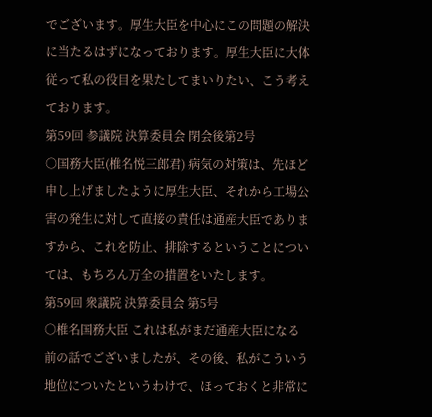でございます。厚生大臣を中心にこの問題の解決に当たるはずになっております。厚生大臣に大体従って私の役目を果たしてまいりたい、こう考えております。
第59回 参議院 決算委員会 閉会後第2号
○国務大臣(椎名悦三郎君) 病気の対策は、先ほど申し上げましたように厚生大臣、それから工場公害の発生に対して直接の責任は通産大臣でありますから、これを防止、排除するということについては、もちろん万全の措置をいたします。
第59回 衆議院 決算委員会 第5号
○椎名国務大臣 これは私がまだ通産大臣になる前の話でございましたが、その後、私がこういう地位についたというわけで、ほっておくと非常に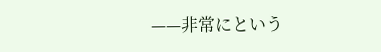——非常にという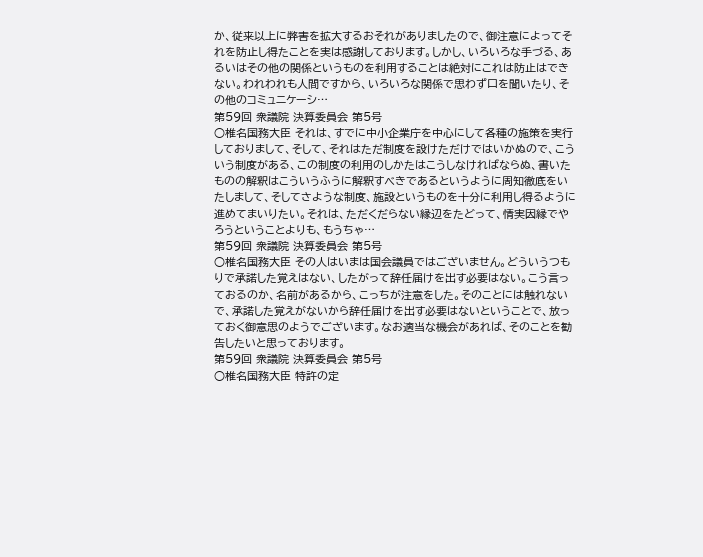か、従来以上に弊害を拡大するおそれがありましたので、御注意によってそれを防止し得たことを実は感謝しております。しかし、いろいろな手づる、あるいはその他の関係というものを利用することは絶対にこれは防止はできない。われわれも人間ですから、いろいろな関係で思わず口を聞いたり、その他のコミュニケーシ…
第59回 衆議院 決算委員会 第5号
○椎名国務大臣 それは、すでに中小企業庁を中心にして各種の施策を実行しておりまして、そして、それはただ制度を設けただけではいかぬので、こういう制度がある、この制度の利用のしかたはこうしなければならぬ、書いたものの解釈はこういうふうに解釈すべきであるというように周知徹底をいたしまして、そしてさような制度、施設というものを十分に利用し得るように進めてまいりたい。それは、ただくだらない縁辺をたどって、情実因縁でやろうということよりも、もうちゃ…
第59回 衆議院 決算委員会 第5号
○椎名国務大臣 その人はいまは国会議員ではございません。どういうつもりで承諾した覚えはない、したがって辞任届けを出す必要はない。こう言っておるのか、名前があるから、こっちが注意をした。そのことには触れないで、承諾した覚えがないから辞任届けを出す必要はないということで、放っておく御意思のようでございます。なお適当な機会があれば、そのことを勧告したいと思っております。
第59回 衆議院 決算委員会 第5号
○椎名国務大臣 特許の定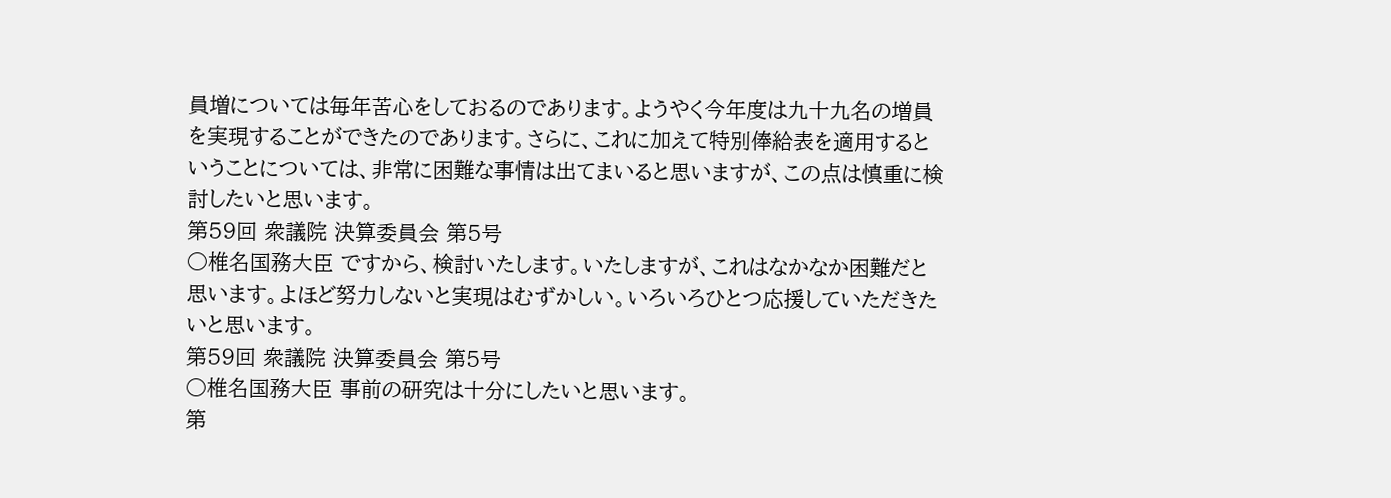員増については毎年苦心をしておるのであります。ようやく今年度は九十九名の増員を実現することができたのであります。さらに、これに加えて特別俸給表を適用するということについては、非常に困難な事情は出てまいると思いますが、この点は慎重に検討したいと思います。
第59回 衆議院 決算委員会 第5号
○椎名国務大臣 ですから、検討いたします。いたしますが、これはなかなか困難だと思います。よほど努力しないと実現はむずかしい。いろいろひとつ応援していただきたいと思います。
第59回 衆議院 決算委員会 第5号
○椎名国務大臣 事前の研究は十分にしたいと思います。
第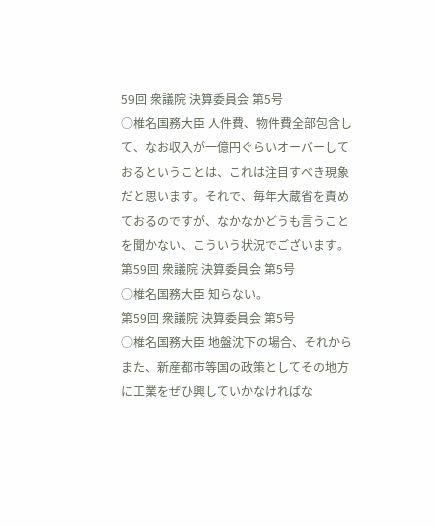59回 衆議院 決算委員会 第5号
○椎名国務大臣 人件費、物件費全部包含して、なお収入が一億円ぐらいオーバーしておるということは、これは注目すべき現象だと思います。それで、毎年大蔵省を責めておるのですが、なかなかどうも言うことを聞かない、こういう状況でございます。
第59回 衆議院 決算委員会 第5号
○椎名国務大臣 知らない。
第59回 衆議院 決算委員会 第5号
○椎名国務大臣 地盤沈下の場合、それからまた、新産都市等国の政策としてその地方に工業をぜひ興していかなければな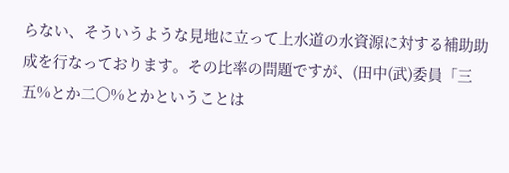らない、そういうような見地に立って上水道の水資源に対する補助助成を行なっております。その比率の問題ですが、(田中(武)委員「三五%とか二〇%とかということは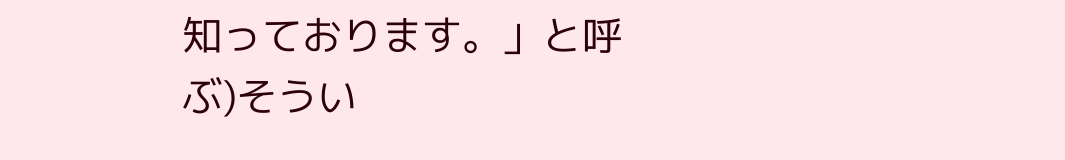知っております。」と呼ぶ)そうい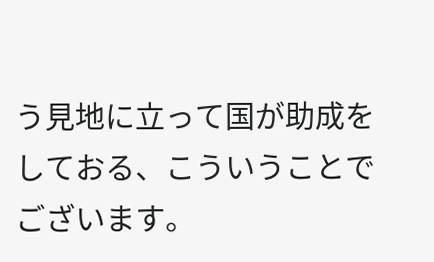う見地に立って国が助成をしておる、こういうことでございます。